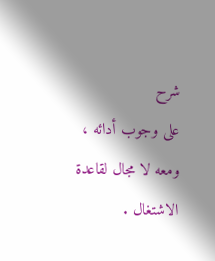شرح
على وجوب أدائه ، ومعه لا مجال لقاعدة الاشتغال .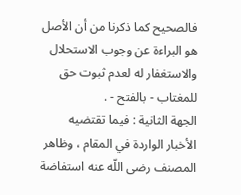فالصحيح كما ذكرنا من أن الأصل هو البراءة عن وجوب الاستحلال والاستغفار له لعدم ثبوت حق للمغتاب - بالفتح - .
الجهة الثانية : فيما تقتضيه الأخبار الواردة في المقام ، وظاهر المصنف رضى اللّه عنه استفاضة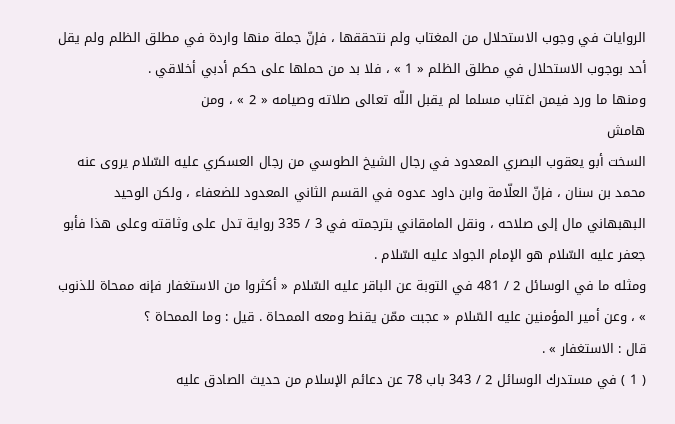الروايات في وجوب الاستحلال من المغتاب ولم نتحققها ، فإنّ جملة منها واردة في مطلق الظلم ولم يقل أحد بوجوب الاستحلال في مطلق الظلم « 1 » ، فلا بد من حملها على حكم أدبي أخلاقي .
ومنها ما ورد فيمن اغتاب مسلما لم يقبل اللّه تعالى صلاته وصيامه « 2 » ، ومن
هامش
السخت أبو يعقوب البصري المعدود في رجال الشيخ الطوسي من رجال العسكري عليه السّلام يروى عنه محمد بن سنان ، فإنّ العلّامة وابن داود عدوه في القسم الثاني المعدود للضعفاء ، ولكن الوحيد البهبهاني مال إلى صلاحه ، ونقل المامقاني بترجمته في 3 / 335 رواية تدل على وثاقته وعلى هذا فأبو جعفر عليه السّلام هو الإمام الجواد عليه السّلام .
ومثله ما في الوسائل 2 / 481 في التوبة عن الباقر عليه السّلام « أكثروا من الاستغفار فإنه ممحاة للذنوب » ، وعن أمير المؤمنين عليه السّلام « عجبت ممّن يقنط ومعه الممحاة . قيل : وما الممحاة ؟
قال : الاستغفار » .
( 1 ) في مستدرك الوسائل 2 / 343 باب 78 عن دعائم الإسلام من حديث الصادق عليه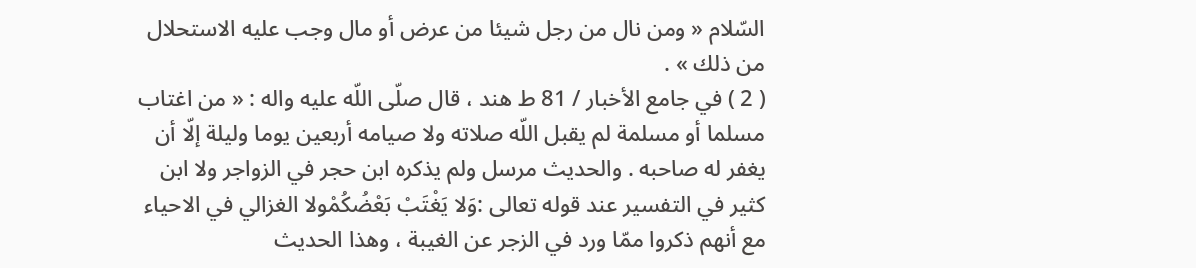السّلام « ومن نال من رجل شيئا من عرض أو مال وجب عليه الاستحلال من ذلك » .
( 2 ) في جامع الأخبار / 81 ط هند ، قال صلّى اللّه عليه واله : « من اغتاب مسلما أو مسلمة لم يقبل اللّه صلاته ولا صيامه أربعين يوما وليلة إلّا أن يغفر له صاحبه . والحديث مرسل ولم يذكره ابن حجر في الزواجر ولا ابن كثير في التفسير عند قوله تعالى :وَلا يَغْتَبْ بَعْضُكُمْولا الغزالي في الاحياء مع أنهم ذكروا ممّا ورد في الزجر عن الغيبة ، وهذا الحديث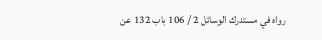رواه في مستدرك الوسائل 2 / 106 باب 132 عن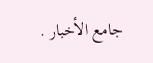جامع الأخبار .